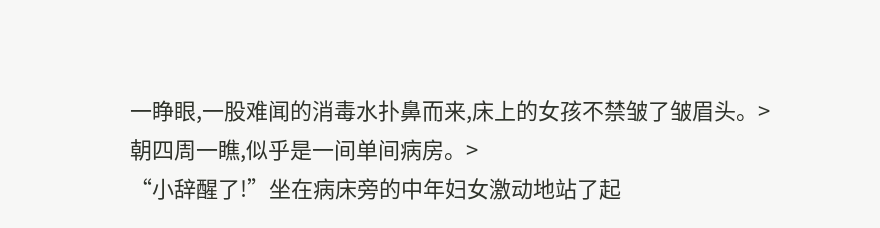一睁眼,一股难闻的消毒水扑鼻而来,床上的女孩不禁皱了皱眉头。>
朝四周一瞧,似乎是一间单间病房。>
“小辞醒了!”坐在病床旁的中年妇女激动地站了起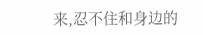来,忍不住和身边的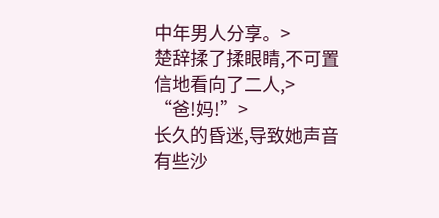中年男人分享。>
楚辞揉了揉眼睛,不可置信地看向了二人,>
“爸!妈!”>
长久的昏迷,导致她声音有些沙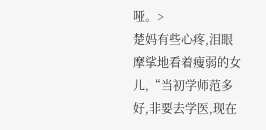哑。>
楚妈有些心疼,泪眼摩挲地看着瘦弱的女儿,“当初学师范多好,非要去学医,现在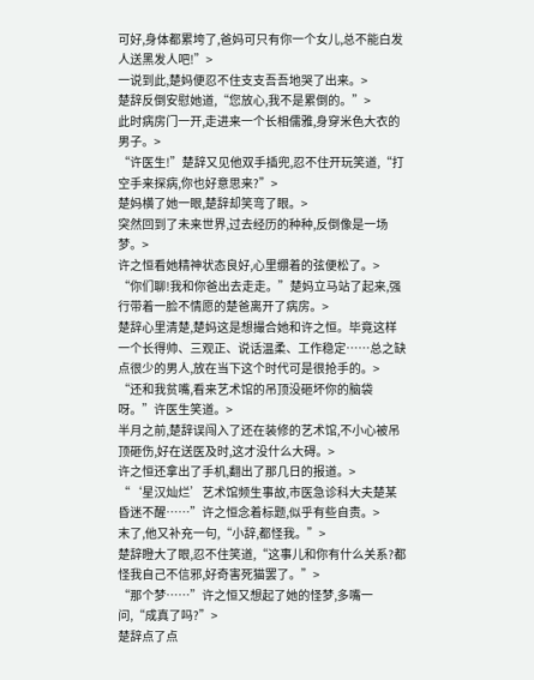可好,身体都累垮了,爸妈可只有你一个女儿,总不能白发人送黑发人吧!”>
一说到此,楚妈便忍不住支支吾吾地哭了出来。>
楚辞反倒安慰她道,“您放心,我不是累倒的。”>
此时病房门一开,走进来一个长相儒雅,身穿米色大衣的男子。>
“许医生!”楚辞又见他双手插兜,忍不住开玩笑道,“打空手来探病,你也好意思来?”>
楚妈横了她一眼,楚辞却笑弯了眼。>
突然回到了未来世界,过去经历的种种,反倒像是一场梦。>
许之恒看她精神状态良好,心里绷着的弦便松了。>
“你们聊!我和你爸出去走走。”楚妈立马站了起来,强行带着一脸不情愿的楚爸离开了病房。>
楚辞心里清楚,楚妈这是想撮合她和许之恒。毕竟这样一个长得帅、三观正、说话温柔、工作稳定……总之缺点很少的男人,放在当下这个时代可是很抢手的。>
“还和我贫嘴,看来艺术馆的吊顶没砸坏你的脑袋呀。”许医生笑道。>
半月之前,楚辞误闯入了还在装修的艺术馆,不小心被吊顶砸伤,好在送医及时,这才没什么大碍。>
许之恒还拿出了手机,翻出了那几日的报道。>
“‘星汉灿烂’艺术馆频生事故,市医急诊科大夫楚某昏迷不醒……”许之恒念着标题,似乎有些自责。>
末了,他又补充一句,“小辞,都怪我。”>
楚辞瞪大了眼,忍不住笑道,“这事儿和你有什么关系?都怪我自己不信邪,好奇害死猫罢了。”>
“那个梦……”许之恒又想起了她的怪梦,多嘴一问,“成真了吗?”>
楚辞点了点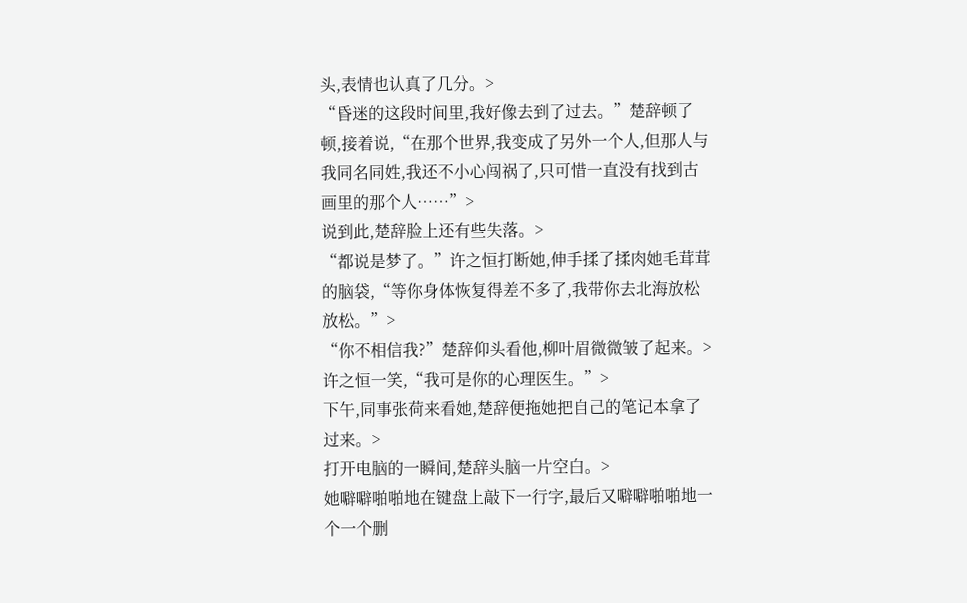头,表情也认真了几分。>
“昏迷的这段时间里,我好像去到了过去。”楚辞顿了顿,接着说,“在那个世界,我变成了另外一个人,但那人与我同名同姓,我还不小心闯祸了,只可惜一直没有找到古画里的那个人……”>
说到此,楚辞脸上还有些失落。>
“都说是梦了。”许之恒打断她,伸手揉了揉肉她毛茸茸的脑袋,“等你身体恢复得差不多了,我带你去北海放松放松。”>
“你不相信我?”楚辞仰头看他,柳叶眉微微皱了起来。>
许之恒一笑,“我可是你的心理医生。”>
下午,同事张荷来看她,楚辞便拖她把自己的笔记本拿了过来。>
打开电脑的一瞬间,楚辞头脑一片空白。>
她噼噼啪啪地在键盘上敲下一行字,最后又噼噼啪啪地一个一个删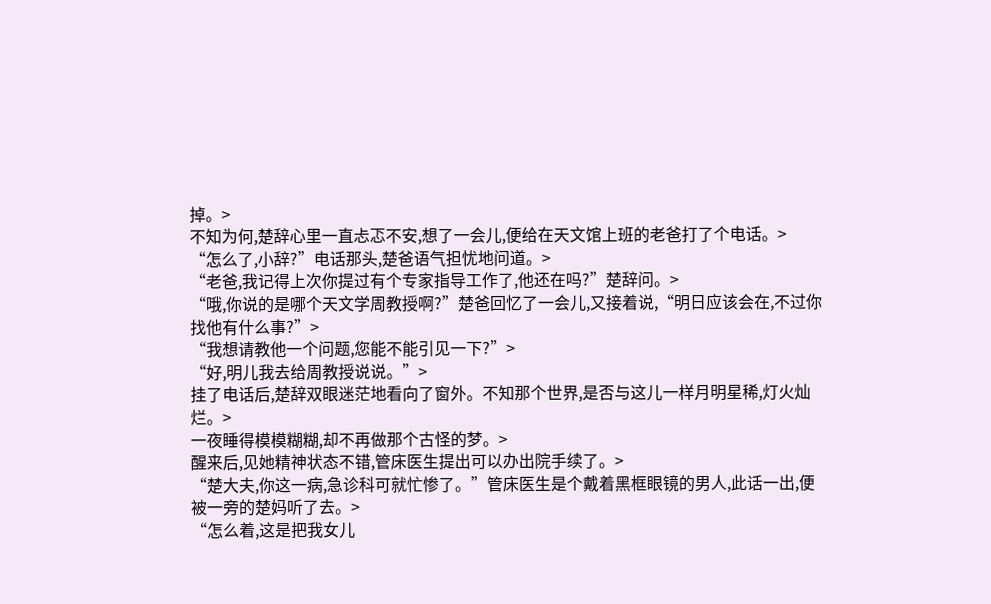掉。>
不知为何,楚辞心里一直忐忑不安,想了一会儿,便给在天文馆上班的老爸打了个电话。>
“怎么了,小辞?”电话那头,楚爸语气担忧地问道。>
“老爸,我记得上次你提过有个专家指导工作了,他还在吗?”楚辞问。>
“哦,你说的是哪个天文学周教授啊?”楚爸回忆了一会儿,又接着说,“明日应该会在,不过你找他有什么事?”>
“我想请教他一个问题,您能不能引见一下?”>
“好,明儿我去给周教授说说。”>
挂了电话后,楚辞双眼迷茫地看向了窗外。不知那个世界,是否与这儿一样月明星稀,灯火灿烂。>
一夜睡得模模糊糊,却不再做那个古怪的梦。>
醒来后,见她精神状态不错,管床医生提出可以办出院手续了。>
“楚大夫,你这一病,急诊科可就忙惨了。”管床医生是个戴着黑框眼镜的男人,此话一出,便被一旁的楚妈听了去。>
“怎么着,这是把我女儿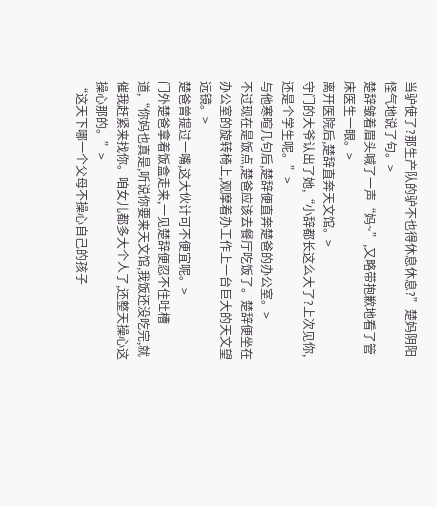当驴使了?那生产队的驴不也得休息休息?”楚妈阴阳怪气地说了句。>
楚辞皱着眉头喊了一声“妈~”,又略带抱歉地看了管床医生一眼。>
离开医院后,楚辞直奔天文馆。>
守门的大爷认出了她,“小辞都长这么大了?上次见你,还是个学生呢。”>
与他寒暄几句后,楚辞便直奔楚爸的办公室。>
不过现在是饭点,楚爸应该去餐厅吃饭了。楚辞便坐在办公室的旋转椅上,观摩着办工作上一台巨大的天文望远镜。>
楚爸曾提过一嘴,这大伙计可不便宜呢。>
门外楚爸拿着饭盒走来,一见楚辞便忍不住吐槽道,“你妈也真是,听说你要来天文馆,我饭还没吃完,就催我赶紧来找你。咱女儿都多大个人了,还整天操心这操心那的。”>
“这天下哪一个父母不操心自己的孩子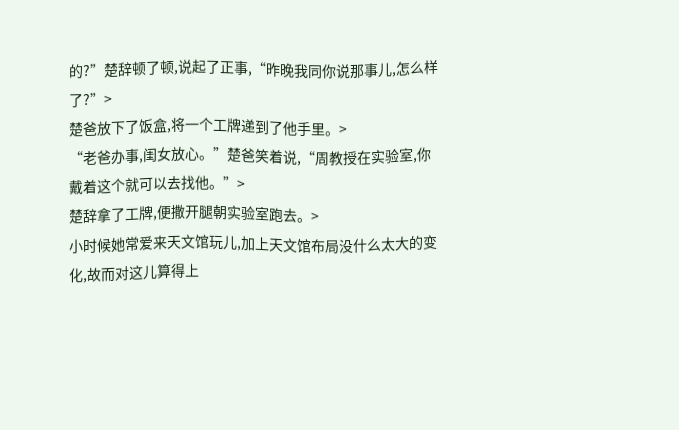的?”楚辞顿了顿,说起了正事,“昨晚我同你说那事儿,怎么样了?”>
楚爸放下了饭盒,将一个工牌递到了他手里。>
“老爸办事,闺女放心。”楚爸笑着说,“周教授在实验室,你戴着这个就可以去找他。”>
楚辞拿了工牌,便撒开腿朝实验室跑去。>
小时候她常爱来天文馆玩儿,加上天文馆布局没什么太大的变化,故而对这儿算得上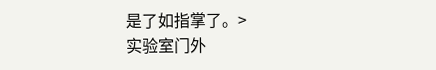是了如指掌了。>
实验室门外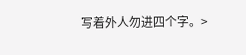写着外人勿进四个字。>